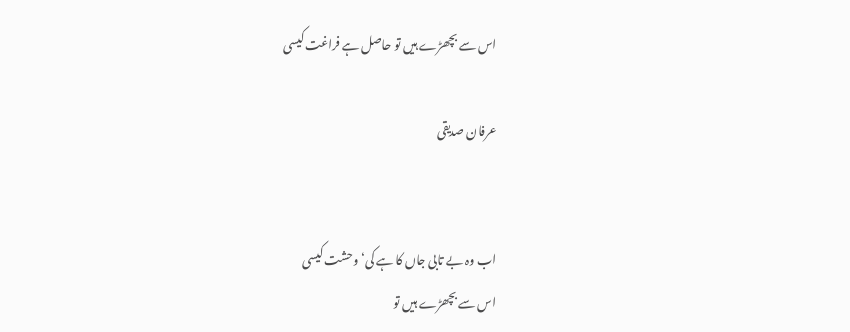اس سے بچھڑے ہیں تو حاصل ہے فراغت کیسی

عرفان صدیقی


اب وہ بے تابی جاں کا ہے کی‘ وحشت کیسی
اس سے بچھڑے ہیں تو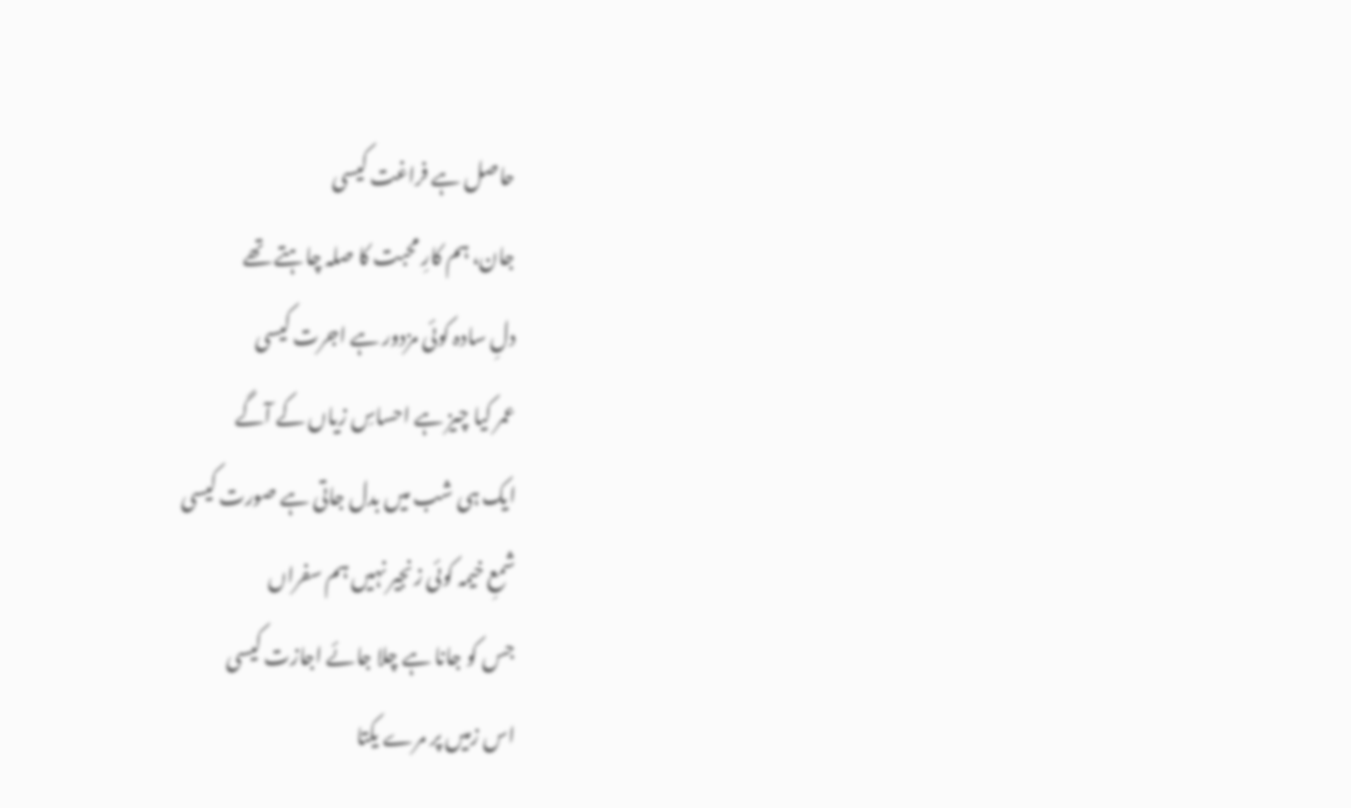حاصل ہے فراغت کیسی
جان، ہم کارِ محبت کا صلہ چاہتے تھے
دلِ سادہ کوئی مزدور ہے اجرت کیسی
عمر کیا چیز ہے احساسِ زیاں کے آگے
ایک ہی شب میں بدل جاتی ہے صورت کیسی
شمعِ خیمہ کوئی زنجیر نہیں ہم سفراں
جس کو جانا ہے چلا جائے اجازت کیسی
اس زمیں پر مرے یکتا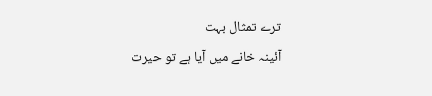ترے تمثال بہت
آئینہ خانے میں آیا ہے تو حیرت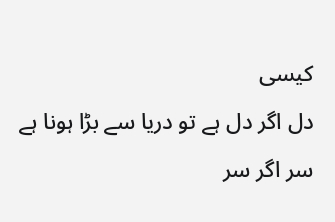کیسی
دل اگر دل ہے تو دریا سے بڑا ہونا ہے
سر اگر سر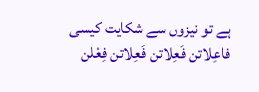ہے تو نیزوں سے شکایت کیسی
فاعِلاتن فَعِلاتن فَعِلاتن فِعْلن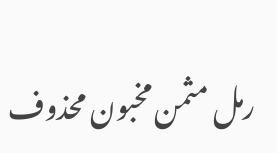رمل مثمن مخبون محذوف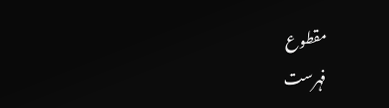مقطوع
فہرست